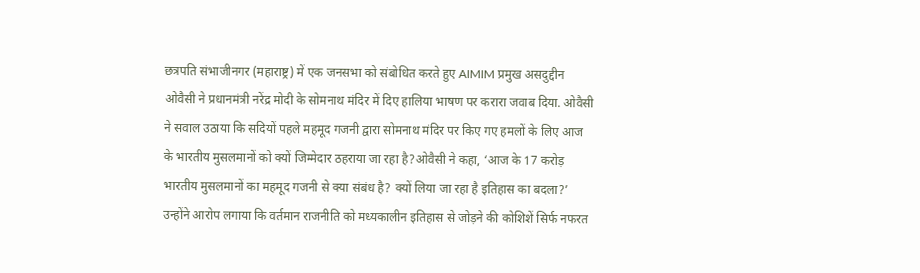छत्रपति संभाजीनगर (महाराष्ट्र) में एक जनसभा को संबोधित करते हुए AIMIM प्रमुख असदुद्दीन ओवैसी ने प्रधानमंत्री नरेंद्र मोदी के सोमनाथ मंदिर में दिए हालिया भाषण पर करारा जवाब दिया. ओवैसी ने सवाल उठाया कि सदियों पहले महमूद गजनी द्वारा सोमनाथ मंदिर पर किए गए हमलों के लिए आज के भारतीय मुसलमानों को क्यों जिम्मेदार ठहराया जा रहा है?ओवैसी ने कहा, ‘आज के 17 करोड़ भारतीय मुसलमानों का महमूद गजनी से क्या संबंध है? क्यों लिया जा रहा है इतिहास का बदला?’ उन्होंने आरोप लगाया कि वर्तमान राजनीति को मध्यकालीन इतिहास से जोड़ने की कोशिशें सिर्फ नफरत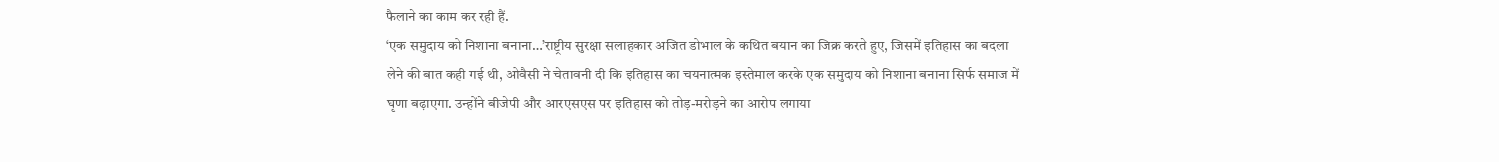फैलाने का काम कर रही हैं.
‘एक समुदाय को निशाना बनाना…’राष्ट्रीय सुरक्षा सलाहकार अजित डोभाल के कथित बयान का जिक्र करते हुए, जिसमें इतिहास का बदला लेने की बात कही गई थी, ओवैसी ने चेतावनी दी कि इतिहास का चयनात्मक इस्तेमाल करके एक समुदाय को निशाना बनाना सिर्फ समाज में घृणा बढ़ाएगा. उन्होंने बीजेपी और आरएसएस पर इतिहास को तोड़-मरोड़ने का आरोप लगाया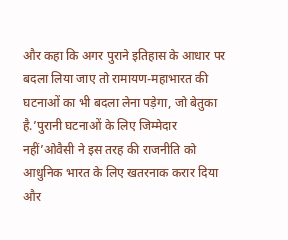और कहा कि अगर पुराने इतिहास के आधार पर बदला लिया जाए तो रामायण-महाभारत की घटनाओं का भी बदला लेना पड़ेगा, जो बेतुका है.’पुरानी घटनाओं के लिए जिम्मेदार नहीं’ओवैसी ने इस तरह की राजनीति को आधुनिक भारत के लिए खतरनाक करार दिया और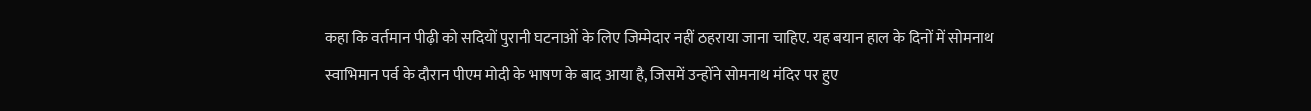कहा कि वर्तमान पीढ़ी को सदियों पुरानी घटनाओं के लिए जिम्मेदार नहीं ठहराया जाना चाहिए. यह बयान हाल के दिनों में सोमनाथ स्वाभिमान पर्व के दौरान पीएम मोदी के भाषण के बाद आया है, जिसमें उन्होंने सोमनाथ मंदिर पर हुए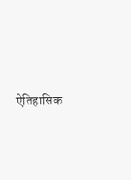ऐतिहासिक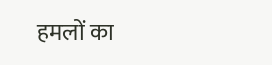हमलों का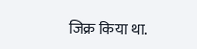जिक्र किया था.